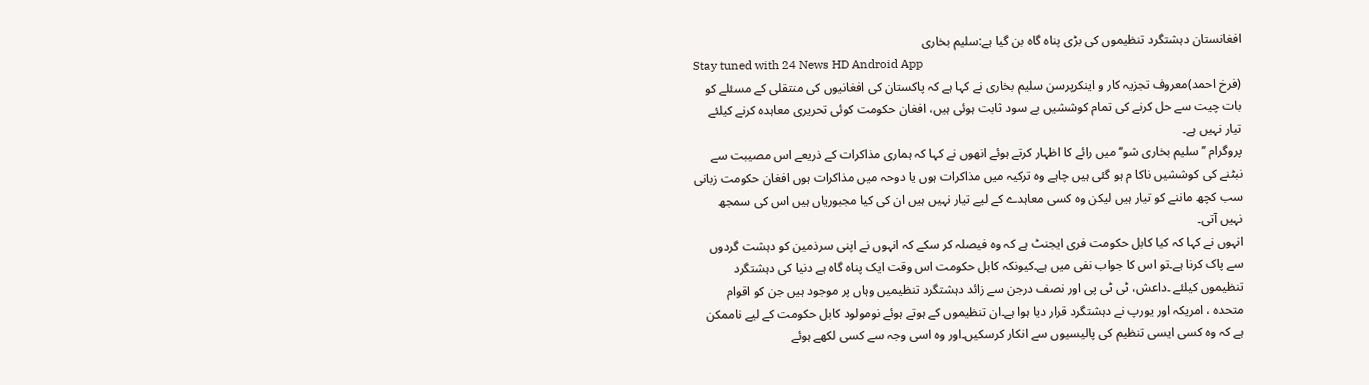افغانستان دہشتگرد تنظیموں کی بڑی پناہ گاہ بن گیا ہے:سلیم بخاری
Stay tuned with 24 News HD Android App
(فرخ احمد)معروف تجزیہ کار و اینکرپرسن سلیم بخاری نے کہا ہے کہ پاکستان کی افغانیوں کی منتقلی کے مسئلے کو بات چیت سے حل کرنے کی تمام کوششیں بے سود ثابت ہوئی ہیں، افغان حکومت کوئی تحریری معاہدہ کرنے کیلئے تیار نہیں ہے۔
پروگرام ’’سلیم بخاری شو‘‘ میں رائے کا اظہار کرتے ہوئے انھوں نے کہا کہ ہماری مذاکرات کے ذریعے اس مصیبت سے نبٹنے کی کوششیں ناکا م ہو گئی ہیں چاہے وہ ترکیہ میں مذاکرات ہوں یا دوحہ میں مذاکرات ہوں افغان حکومت زبانی سب کچھ ماننے کو تیار ہیں لیکن وہ کسی معاہدے کے لیے تیار نہیں ہیں ان کی کیا مجبوریاں ہیں اس کی سمجھ نہیں آتی۔
انہوں نے کہا کہ کیا کابل حکومت فری ایجنٹ ہے کہ وہ فیصلہ کر سکے کہ انہوں نے اپنی سرذمین کو دہشت گردوں سے پاک کرنا ہے۔تو اس کا جواب نفی میں ہے۔کیونکہ کابل حکومت اس وقت ایک پناہ گاہ ہے دنیا کی دہشتگرد تنظیموں کیلئے ۔داعش، ٹی ٹی پی اور نصف درجن سے زائد دہشتگرد تنظیمیں وہاں پر موجود ہیں جن کو اقوام متحدہ ، امریکہ اور یورپ نے دہشتگرد قرار دیا ہوا ہے۔ان تنظیموں کے ہوتے ہوئے نومولود کابل حکومت کے لیے ناممکن ہے کہ وہ کسی ایسی تنظیم کی پالیسیوں سے انکار کرسکیں۔اور وہ اسی وجہ سے کسی لکھے ہوئے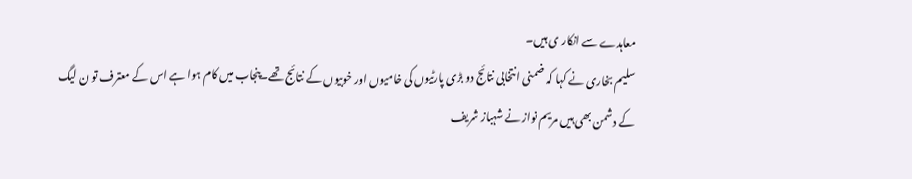معاہدے سے انکار ی ہیں۔
سلیم بخاری نے کہا کہ ضمنی انتخابی نتائج دو بڑی پارٹیوں کی خامیوں اور خوبیوں کے نتائج تھے۔پنجاب میں کام ہوا ہے اس کے معترف تو ن لیگ کے دشمن بھی ہیں مریم نواز نے شہباز شریف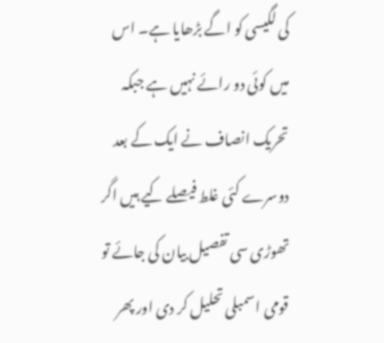کی لگیسی کو اگے بڑھایا ہے۔ اس میں کوئی دو رائے نہیں ہے جبکہ تحریک انصاف نے ایک کے بعد دوسرے کئی غلط فیصلے کیے ہیں اگر تھوڑی سی تفصیل بیان کی جائے تو قومی اسمبلی تحلیل کر دی اور پھر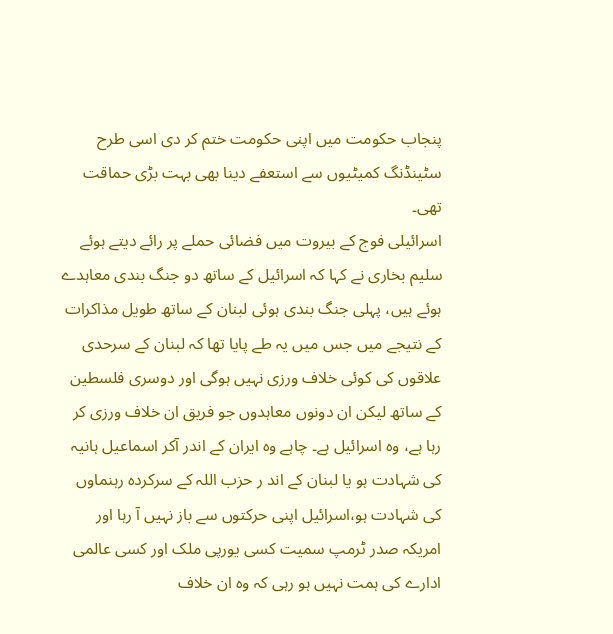پنجاب حکومت میں اپنی حکومت ختم کر دی اسی طرح سٹینڈنگ کمیٹیوں سے استعفے دینا بھی بہت بڑی حماقت تھی۔
اسرائیلی فوج کے بیروت میں فضائی حملے پر رائے دیتے ہوئے سلیم بخاری نے کہا کہ اسرائیل کے ساتھ دو جنگ بندی معاہدے ہوئے ہیں، پہلی جنگ بندی ہوئی لبنان کے ساتھ طویل مذاکرات کے نتیجے میں جس میں یہ طے پایا تھا کہ لبنان کے سرحدی علاقوں کی کوئی خلاف ورزی نہیں ہوگی اور دوسری فلسطین کے ساتھ لیکن ان دونوں معاہدوں جو فریق ان خلاف ورزی کر رہا ہے، وہ اسرائیل ہے۔ چاہے وہ ایران کے اندر آکر اسماعیل ہانیہ کی شہادت ہو یا لبنان کے اند ر حزب اللہ کے سرکردہ رہنماوں کی شہادت ہو،اسرائیل اپنی حرکتوں سے باز نہیں آ رہا اور امریکہ صدر ٹرمپ سمیت کسی یورپی ملک اور کسی عالمی ادارے کی ہمت نہیں ہو رہی کہ وہ ان خلاف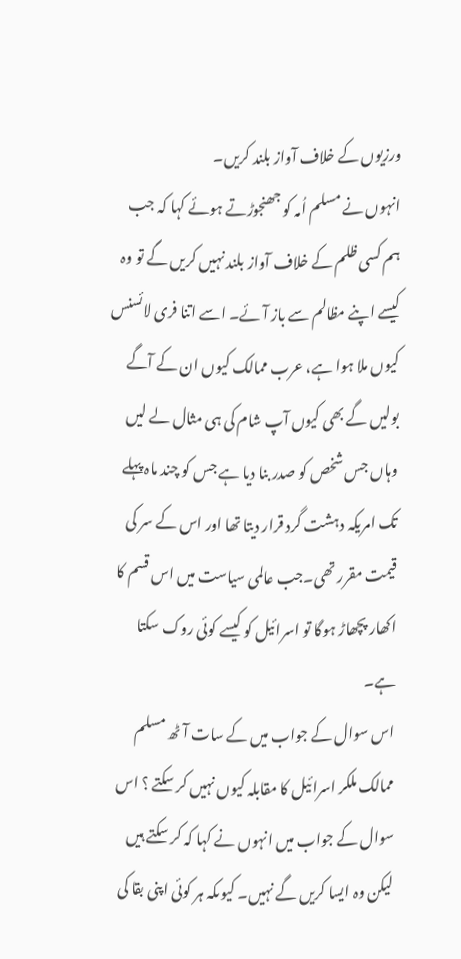ورزیوں کے خلاف آواز بلند کریں۔
انہوں نے مسلم اُمہ کو جھنجوڑتے ہوئے کہا کہ جب ہم کسی ظلم کے خلاف آواز بلند نہیں کریں گے تو وہ کیسے اپنے مظالم سے باز آئے۔ اسے اتنا فری لائسنس کیوں ملا ہوا ہے، عرب ممالک کیوں ان کے آگے بولیں گے بھی کیوں آپ شام کی ہی مثال لے لیں وہاں جس شخص کو صدر بنا دیا ہے جس کو چند ماہ پہلے تک امریکہ دہشت گرد قرار دیتا تھا اور اس کے سر کی قیمت مقرر تھی۔جب عالمی سیاست میں اس قسم کا اکھار پچھاڑ ہوگا تو اسرائیل کو کیسے کوئی روک سکتا ہے۔
اس سوال کے جواب میں کے سات آٹھ مسلم ممالک ملکر اسرائیل کا مقابلہ کیوں نہیں کر سکتے ؟ اس سوال کے جواب میں انہوں نے کہا کہ کر سکتے ہیں لیکن وہ ایسا کریں گے نہیں۔ کیوںکہ ہر کوئی اپنی بقا کی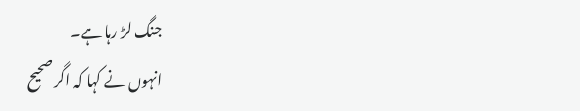جنگ لڑ رہا ہے۔
انہوں نے کہا کہ اگر صحیح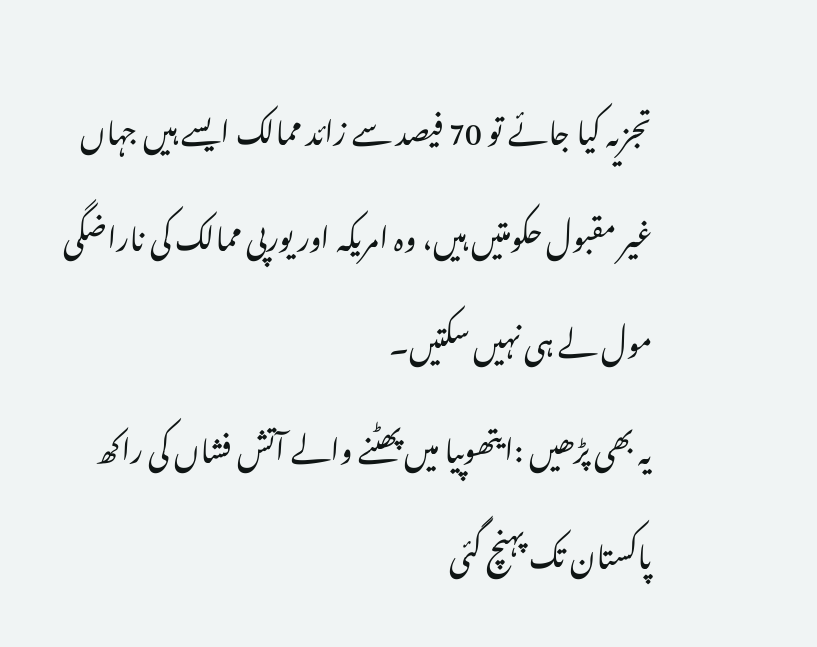تجزیہ کیا جائے تو 70 فیصد سے زائد ممالک ایسے ہیں جہاں غیر مقبول حکومتیں ہیں، وہ امریکہ اور یورپی ممالک کی ناراضگی مول لے ہی نہیں سکتیں۔
یہ بھی پڑھیں :ایتھوپیا میں پھٹنے والے آتش فشاں کی راکھ پاکستان تک پہنچ گئی